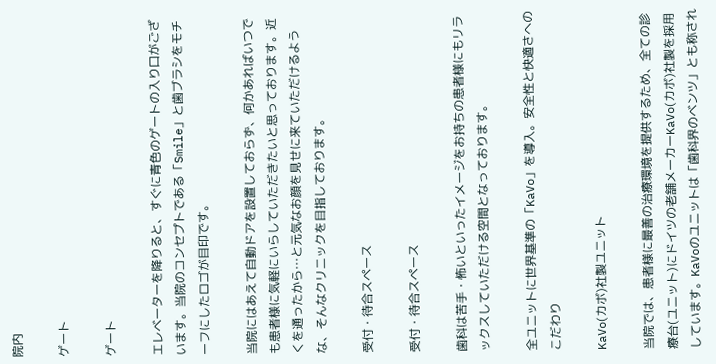院内

ゲート

ゲート

エレベーターを降りると、すぐに青色のゲートの入り口がございます。当院のコンセプトである「Smile」と歯ブラシをモチーフにしたロゴが目印です。

当院にはあえて自動ドアを設置しておらず、何かあればいつでも患者様に気軽にいらしていただきたいと思っております。近くを通ったから…と元気なお顔を見せに来ていただけるような、そんなクリニックを目指しております。

受付・待合スペース

受付・待合スペース

歯科は苦手・怖いといったイメージをお持ちの患者様にもリラックスしていただける空間となっております。

全ユニットに世界基準の「KaVo」を導入。安全性と快適さへのこだわり

KaVo(カボ)社製ユニット

当院では、患者様に最善の治療環境を提供するため、全ての診療台(ユニット)にドイツの老舗メーカーKaVo(カボ)社製を採用しています。KaVoのユニットは「歯科界のベンツ」とも称され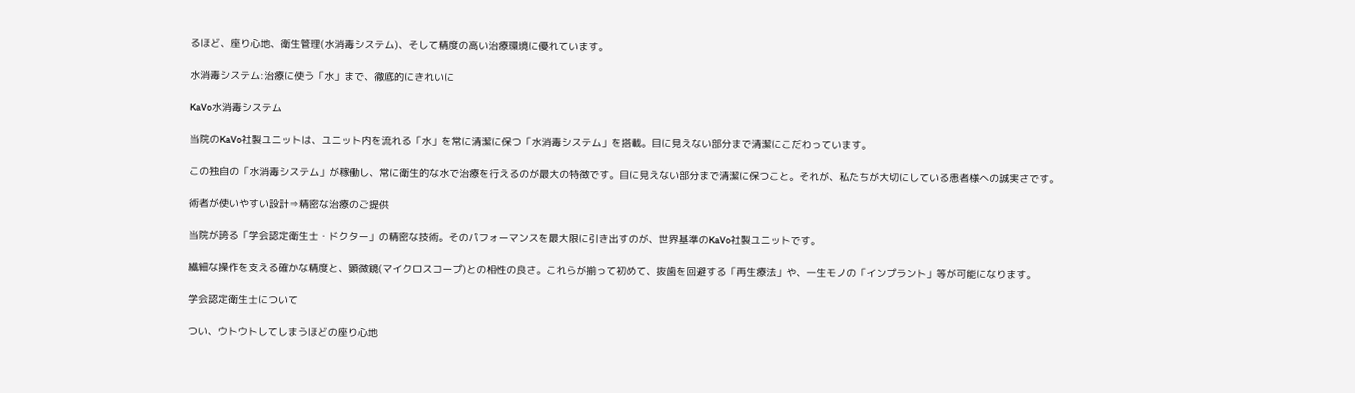るほど、座り心地、衛生管理(水消毒システム)、そして精度の高い治療環境に優れています。

水消毒システム:治療に使う「水」まで、徹底的にきれいに

KaVo水消毒システム

当院のKaVo社製ユニットは、ユニット内を流れる「水」を常に清潔に保つ「水消毒システム」を搭載。目に見えない部分まで清潔にこだわっています。

この独自の「水消毒システム」が稼働し、常に衛生的な水で治療を行えるのが最大の特徴です。目に見えない部分まで清潔に保つこと。それが、私たちが大切にしている患者様への誠実さです。

術者が使いやすい設計⇒精密な治療のご提供

当院が誇る「学会認定衛生士・ドクター」の精密な技術。そのパフォーマンスを最大限に引き出すのが、世界基準のKaVo社製ユニットです。

繊細な操作を支える確かな精度と、顕微鏡(マイクロスコープ)との相性の良さ。これらが揃って初めて、抜歯を回避する「再生療法」や、一生モノの「インプラント」等が可能になります。

学会認定衛生士について

つい、ウトウトしてしまうほどの座り心地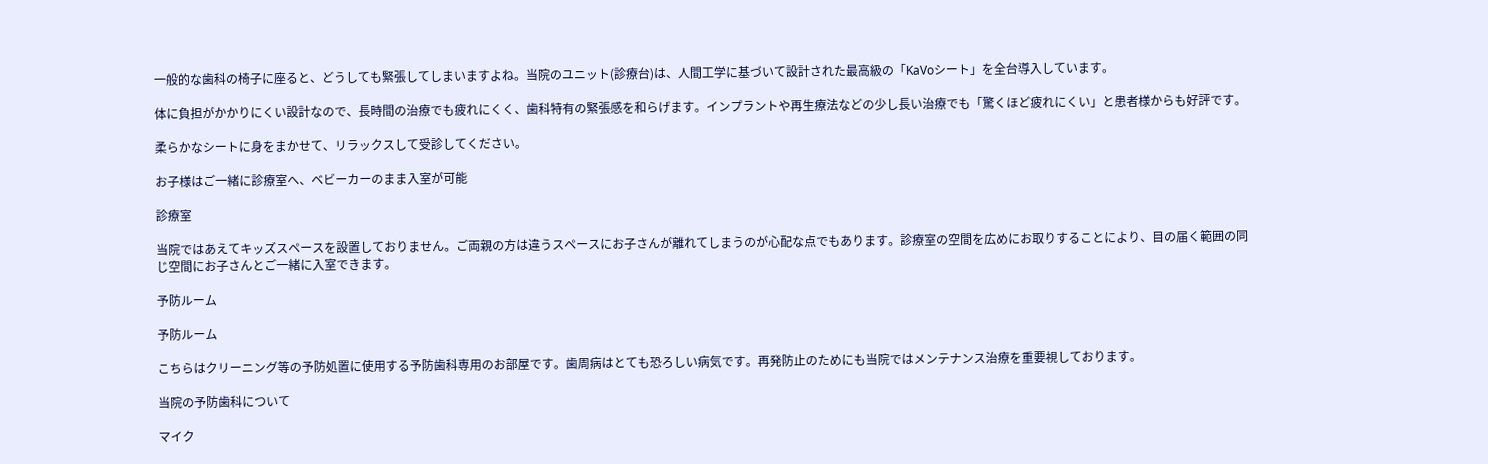一般的な歯科の椅子に座ると、どうしても緊張してしまいますよね。当院のユニット(診療台)は、人間工学に基づいて設計された最高級の「KaVoシート」を全台導入しています。

体に負担がかかりにくい設計なので、長時間の治療でも疲れにくく、歯科特有の緊張感を和らげます。インプラントや再生療法などの少し長い治療でも「驚くほど疲れにくい」と患者様からも好評です。

柔らかなシートに身をまかせて、リラックスして受診してください。

お子様はご一緒に診療室へ、ベビーカーのまま入室が可能

診療室

当院ではあえてキッズスペースを設置しておりません。ご両親の方は違うスペースにお子さんが離れてしまうのが心配な点でもあります。診療室の空間を広めにお取りすることにより、目の届く範囲の同じ空間にお子さんとご一緒に入室できます。

予防ルーム

予防ルーム

こちらはクリーニング等の予防処置に使用する予防歯科専用のお部屋です。歯周病はとても恐ろしい病気です。再発防止のためにも当院ではメンテナンス治療を重要視しております。

当院の予防歯科について

マイク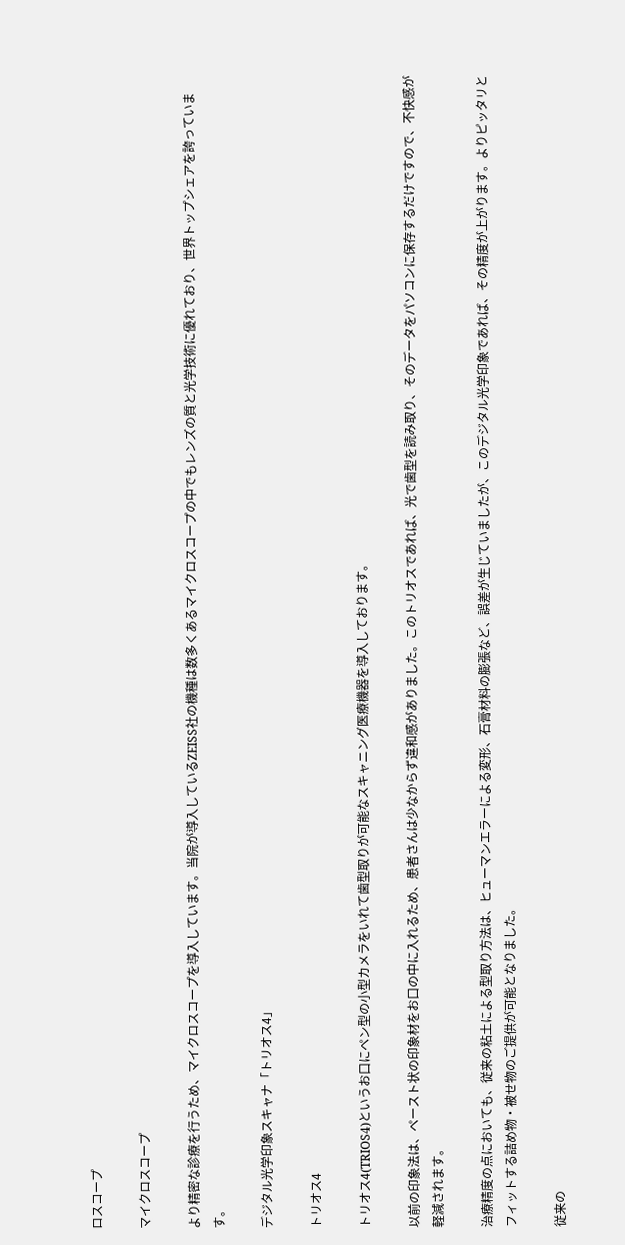ロスコープ

マイクロスコープ

より精密な診療を行うため、マイクロスコープを導入しています。当院が導入しているZEISS社の機種は数多くあるマイクロスコープの中でもレンズの質と光学技術に優れており、世界トップシェアを誇っています。

デジタル光学印象スキャナ「トリオス4」

トリオス4

トリオス4(TRIOS4)というお口にペン型の小型カメラをいれて歯型取りが可能なスキャニング医療機器を導入しております。

以前の印象法は、ペースト状の印象材をお口の中に入れるため、患者さんは少なからず違和感がありました。このトリオスであれば、光で歯型を読み取り、そのデータをパソコンに保存するだけですので、不快感が軽減されます。

治療精度の点においても、従来の粘土による型取り方法は、ヒューマンエラーによる変形、石膏材料の膨張など、誤差が生じていましたが、このデジタル光学印象であれば、その精度が上がります。よりピッタリとフィットする詰め物・被せ物のご提供が可能となりました。

従来の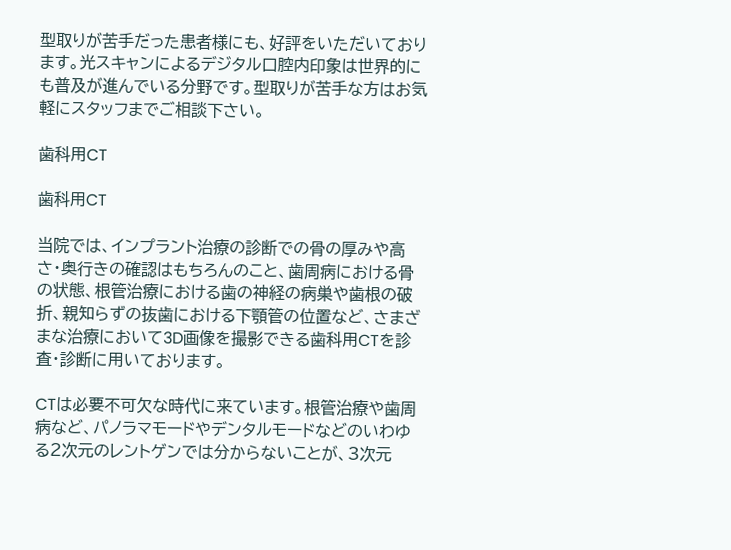型取りが苦手だった患者様にも、好評をいただいております。光スキャンによるデジタル口腔内印象は世界的にも普及が進んでいる分野です。型取りが苦手な方はお気軽にスタッフまでご相談下さい。

歯科用CT

歯科用CT

当院では、インプラント治療の診断での骨の厚みや高さ・奥行きの確認はもちろんのこと、歯周病における骨の状態、根管治療における歯の神経の病巣や歯根の破折、親知らずの抜歯における下顎管の位置など、さまざまな治療において3D画像を撮影できる歯科用CTを診査・診断に用いております。

CTは必要不可欠な時代に来ています。根管治療や歯周病など、パノラマモードやデンタルモードなどのいわゆる2次元のレントゲンでは分からないことが、3次元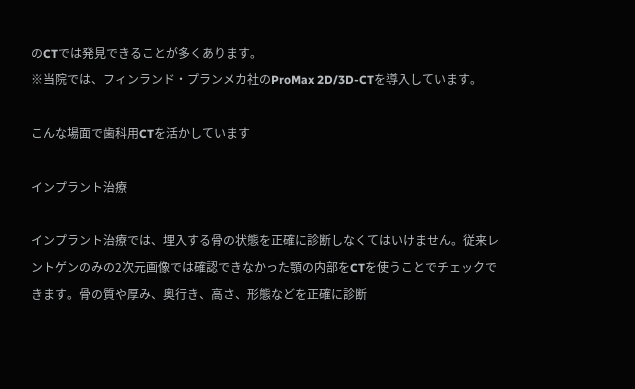のCTでは発見できることが多くあります。
※当院では、フィンランド・プランメカ社のProMax 2D/3D-CTを導入しています。

こんな場面で歯科用CTを活かしています

インプラント治療

インプラント治療では、埋入する骨の状態を正確に診断しなくてはいけません。従来レントゲンのみの2次元画像では確認できなかった顎の内部をCTを使うことでチェックできます。骨の質や厚み、奥行き、高さ、形態などを正確に診断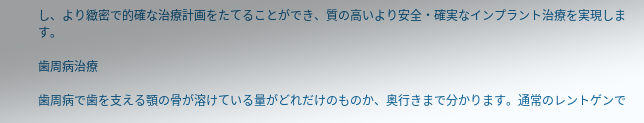し、より緻密で的確な治療計画をたてることができ、質の高いより安全・確実なインプラント治療を実現します。

歯周病治療

歯周病で歯を支える顎の骨が溶けている量がどれだけのものか、奥行きまで分かります。通常のレントゲンで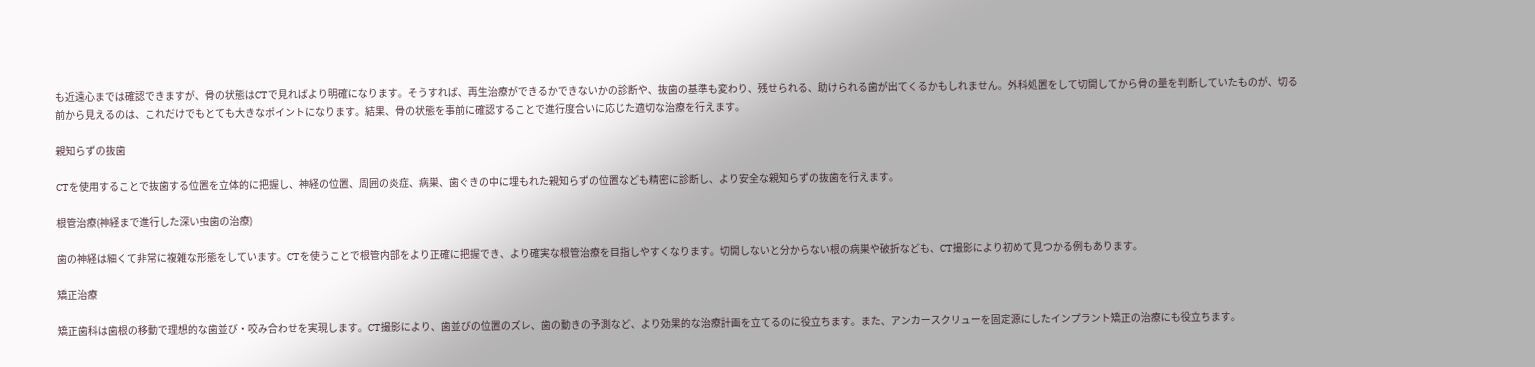も近遠心までは確認できますが、骨の状態はCTで見ればより明確になります。そうすれば、再生治療ができるかできないかの診断や、抜歯の基準も変わり、残せられる、助けられる歯が出てくるかもしれません。外科処置をして切開してから骨の量を判断していたものが、切る前から見えるのは、これだけでもとても大きなポイントになります。結果、骨の状態を事前に確認することで進行度合いに応じた適切な治療を行えます。

親知らずの抜歯

CTを使用することで抜歯する位置を立体的に把握し、神経の位置、周囲の炎症、病巣、歯ぐきの中に埋もれた親知らずの位置なども精密に診断し、より安全な親知らずの抜歯を行えます。

根管治療(神経まで進行した深い虫歯の治療)

歯の神経は細くて非常に複雑な形態をしています。CTを使うことで根管内部をより正確に把握でき、より確実な根管治療を目指しやすくなります。切開しないと分からない根の病巣や破折なども、CT撮影により初めて見つかる例もあります。

矯正治療

矯正歯科は歯根の移動で理想的な歯並び・咬み合わせを実現します。CT撮影により、歯並びの位置のズレ、歯の動きの予測など、より効果的な治療計画を立てるのに役立ちます。また、アンカースクリューを固定源にしたインプラント矯正の治療にも役立ちます。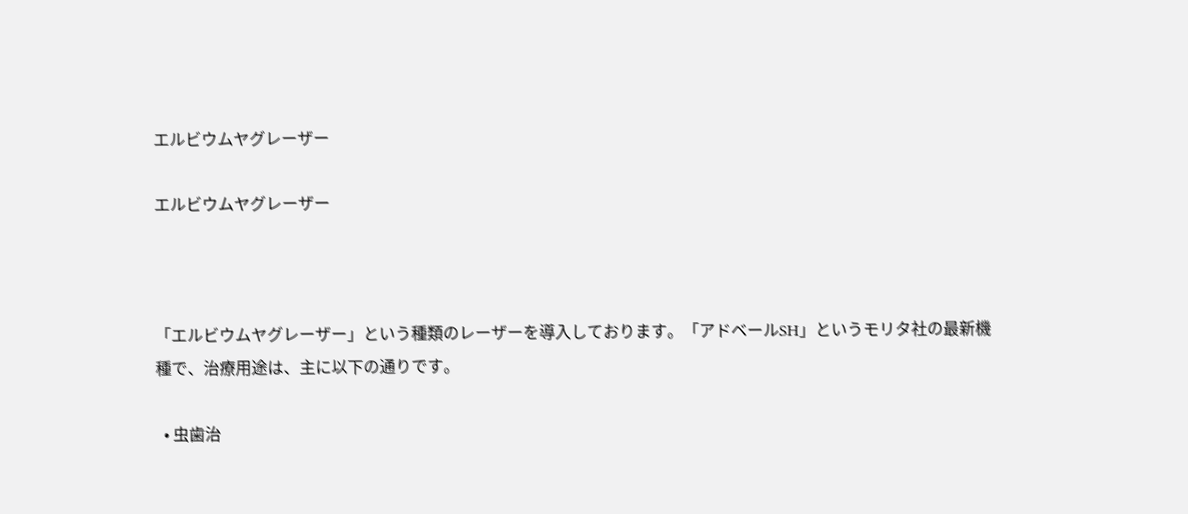エルビウムヤグレーザー

エルビウムヤグレーザー



「エルビウムヤグレーザー」という種類のレーザーを導入しております。「アドベールSH」というモリタ社の最新機種で、治療用途は、主に以下の通りです。

  • 虫歯治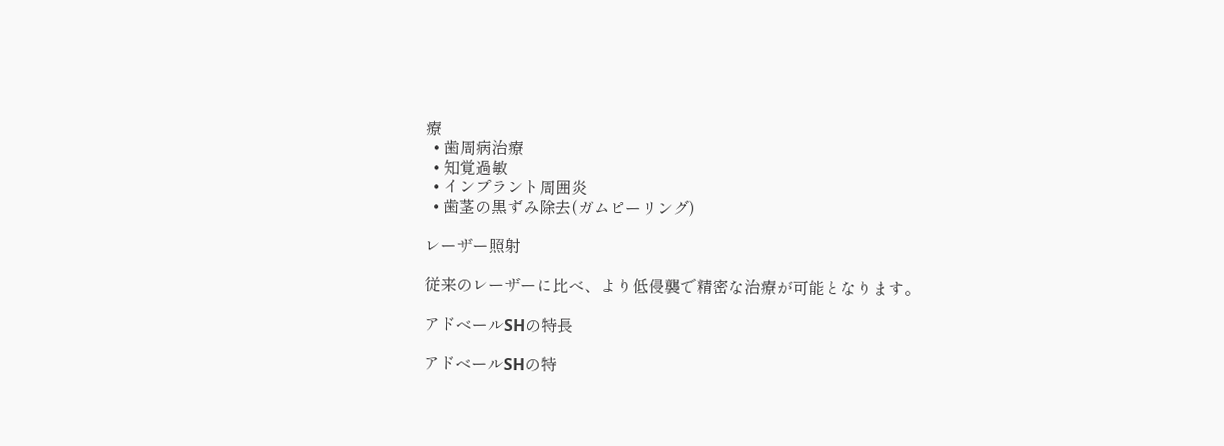療
  • 歯周病治療
  • 知覚過敏
  • インプラント周囲炎
  • 歯茎の黒ずみ除去(ガムピーリング)

レーザー照射

従来のレーザーに比べ、より低侵襲で精密な治療が可能となります。

アドベールSHの特長

アドベールSHの特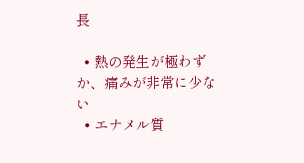長

  • 熱の発生が極わずか、痛みが非常に少ない
  • エナメル質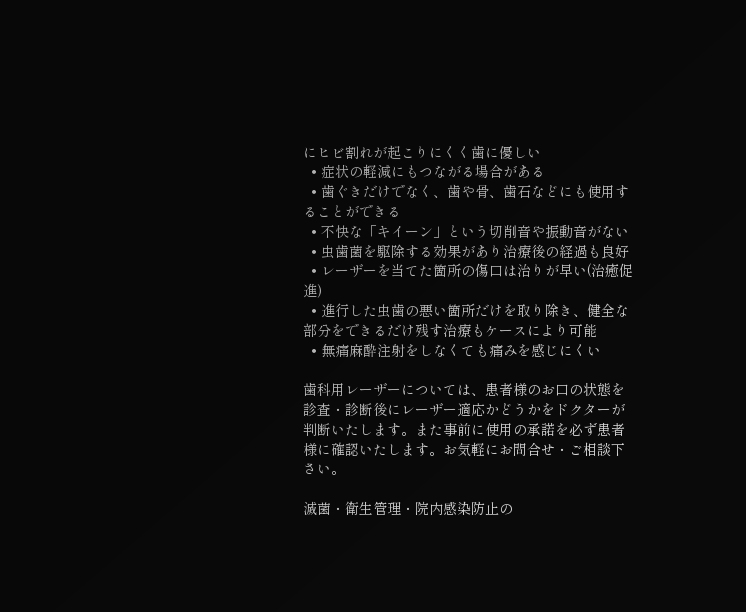にヒビ割れが起こりにくく歯に優しい
  • 症状の軽減にもつながる場合がある
  • 歯ぐきだけでなく、歯や骨、歯石などにも使用することができる
  • 不快な「キイーン」という切削音や振動音がない
  • 虫歯菌を駆除する効果があり治療後の経過も良好
  • レーザーを当てた箇所の傷口は治りが早い(治癒促進)
  • 進行した虫歯の悪い箇所だけを取り除き、健全な部分をできるだけ残す治療もケースにより可能
  • 無痛麻酔注射をしなくても痛みを感じにくい

歯科用レーザーについては、患者様のお口の状態を診査・診断後にレーザー適応かどうかをドクターが判断いたします。また事前に使用の承諾を必ず患者様に確認いたします。お気軽にお問合せ・ご相談下さい。

滅菌・衛生管理・院内感染防止の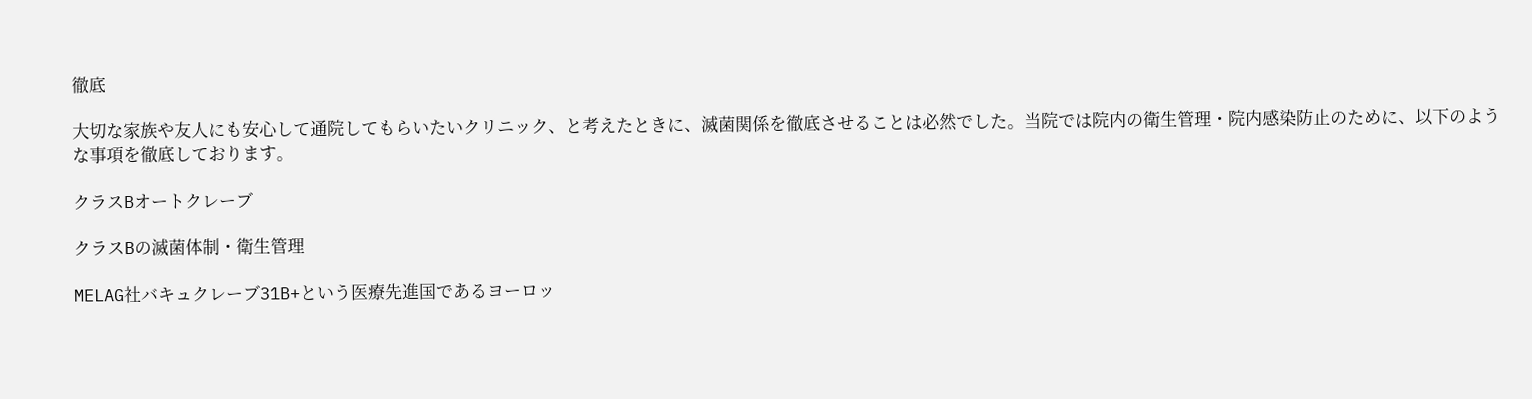徹底

大切な家族や友人にも安心して通院してもらいたいクリニック、と考えたときに、滅菌関係を徹底させることは必然でした。当院では院内の衛生管理・院内感染防止のために、以下のような事項を徹底しております。

クラスBオートクレーブ

クラスBの滅菌体制・衛生管理

MELAG社バキュクレーブ31B+という医療先進国であるヨーロッ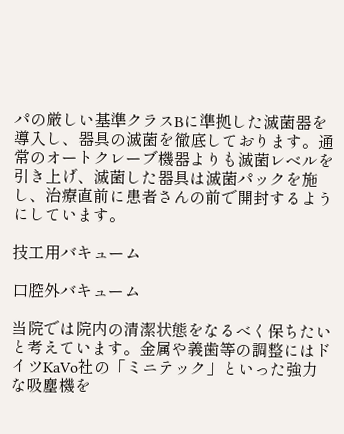パの厳しい基準クラスBに準拠した滅菌器を導入し、器具の滅菌を徹底しております。通常のオートクレーブ機器よりも滅菌レベルを引き上げ、滅菌した器具は滅菌パックを施し、治療直前に患者さんの前で開封するようにしています。

技工用バキューム

口腔外バキューム

当院では院内の清潔状態をなるべく保ちたいと考えています。金属や義歯等の調整にはドイツKaVo社の「ミニテック」といった強力な吸塵機を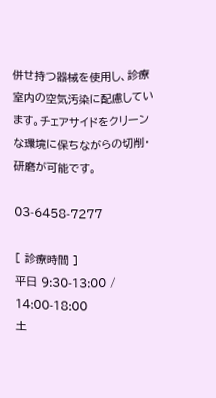併せ持つ器械を使用し、診療室内の空気汚染に配慮しています。チェアサイドをクリーンな環境に保ちながらの切削・研磨が可能です。

03-6458-7277

[ 診療時間 ]
平日 9:30-13:00 / 14:00-18:00
土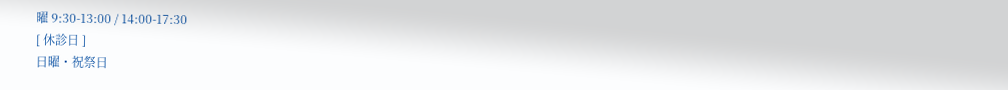曜 9:30-13:00 / 14:00-17:30
[ 休診日 ]
日曜・祝祭日